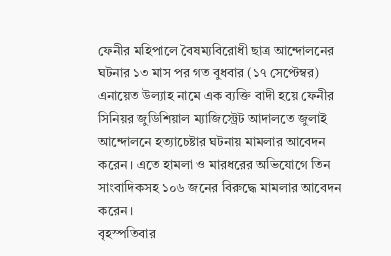ফেনীর মহিপালে বৈষম্যবিরোধী ছাত্র আন্দোলনের ঘটনার ১৩ মাস পর গত বুধবার (১৭ সেপ্টেম্বর) এনায়েত উল্যাহ নামে এক ব্যক্তি বাদী হয়ে ফেনীর সিনিয়র জুডিশিয়াল ম্যাজিস্ট্রেট আদালতে জুলাই আন্দোলনে হত্যাচেষ্টার ঘটনায় মামলার আবেদন করেন। এতে হামলা ও মারধরের অভিযোগে তিন সাংবাদিকসহ ১০৬ জনের বিরুদ্ধে মামলার আবেদন করেন।
বৃহস্পতিবার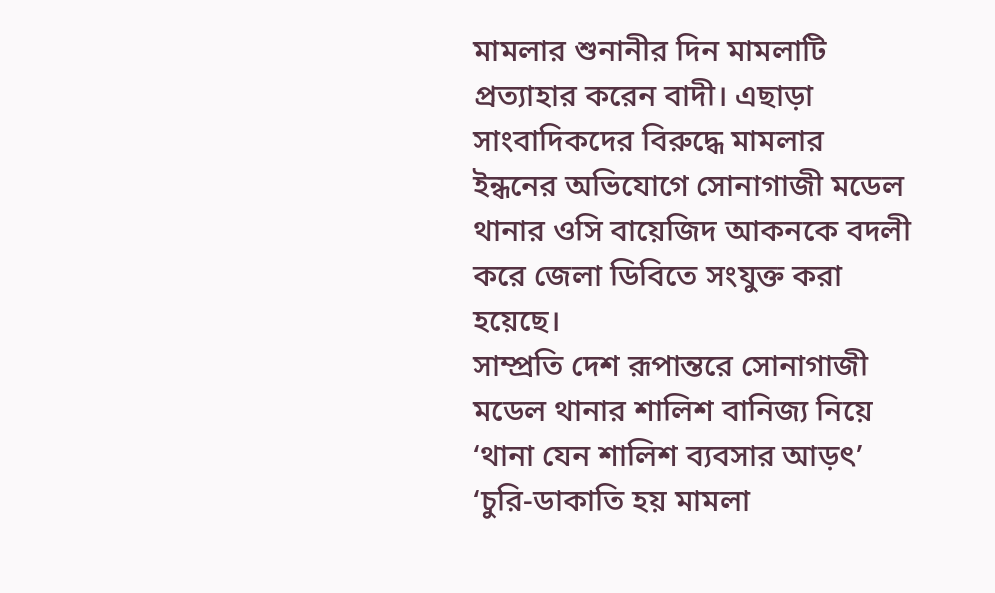মামলার শুনানীর দিন মামলাটি প্রত্যাহার করেন বাদী। এছাড়া সাংবাদিকদের বিরুদ্ধে মামলার ইন্ধনের অভিযোগে সোনাগাজী মডেল থানার ওসি বায়েজিদ আকনকে বদলী করে জেলা ডিবিতে সংযুক্ত করা হয়েছে।
সাম্প্রতি দেশ রূপান্তরে সোনাগাজী মডেল থানার শালিশ বানিজ্য নিয়ে ‘থানা যেন শালিশ ব্যবসার আড়ৎ’ ‘চুরি-ডাকাতি হয় মামলা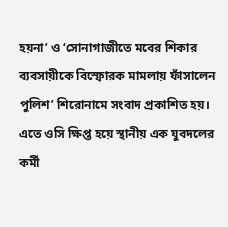হয়না’ ও ‘সোনাগাজীতে মবের শিকার ব্যবসায়ীকে বিস্ফোরক মামলায় ফাঁসালেন পুলিশ’ শিরোনামে সংবাদ প্রকাশিত হয়। এতে ওসি ক্ষিপ্ত হয়ে স্থানীয় এক যুবদলের কর্মী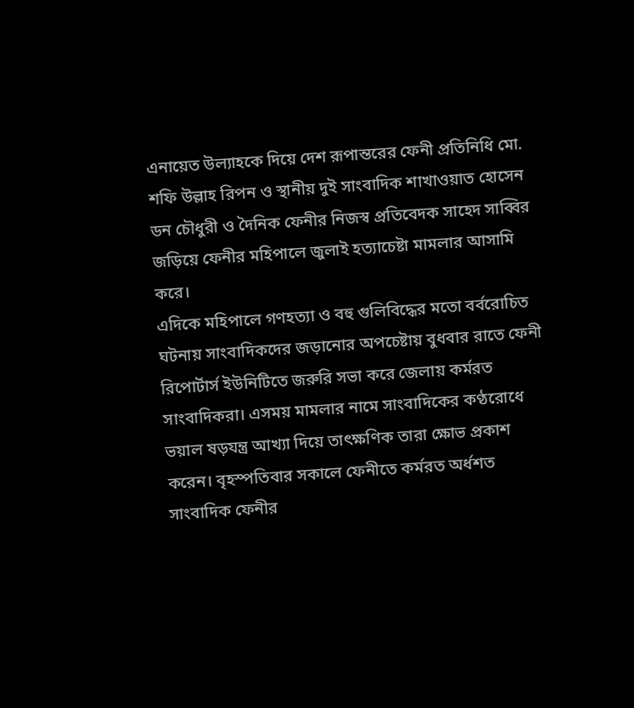এনায়েত উল্যাহকে দিয়ে দেশ রূপান্তরের ফেনী প্রতিনিধি মো. শফি উল্লাহ রিপন ও স্থানীয় দুই সাংবাদিক শাখাওয়াত হোসেন ডন চৌধুরী ও দৈনিক ফেনীর নিজস্ব প্রতিবেদক সাহেদ সাব্বির জড়িয়ে ফেনীর মহিপালে জুলাই হত্যাচেষ্টা মামলার আসামি করে।
এদিকে মহিপালে গণহত্যা ও বহু গুলিবিদ্ধের মতো বর্বরোচিত ঘটনায় সাংবাদিকদের জড়ানোর অপচেষ্টায় বুধবার রাতে ফেনী রিপোর্টার্স ইউনিটিতে জরুরি সভা করে জেলায় কর্মরত সাংবাদিকরা। এসময় মামলার নামে সাংবাদিকের কণ্ঠরোধে ভয়াল ষড়যন্ত্র আখ্যা দিয়ে তাৎক্ষণিক তারা ক্ষোভ প্রকাশ করেন। বৃহস্পতিবার সকালে ফেনীতে কর্মরত অর্ধশত সাংবাদিক ফেনীর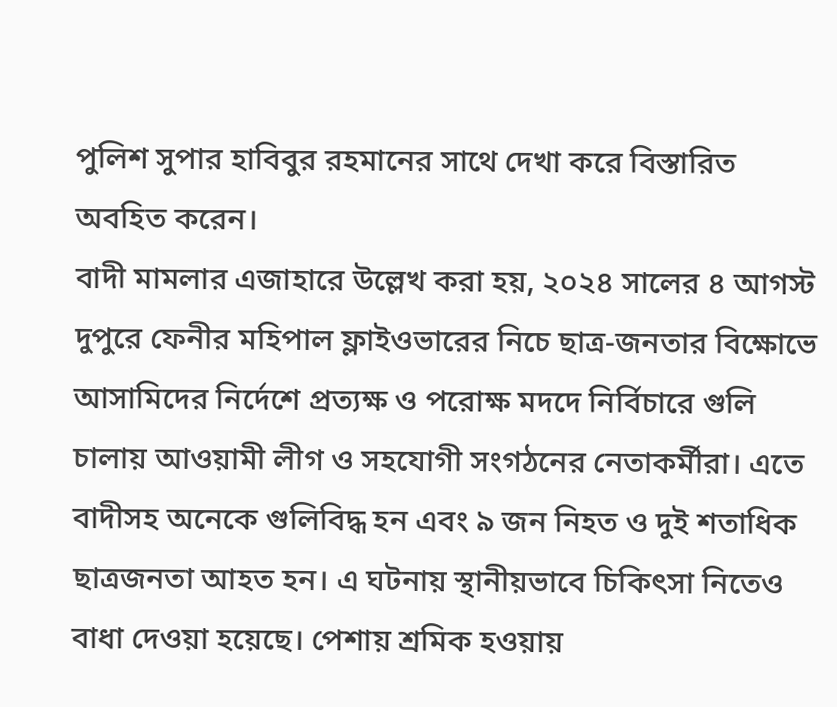পুলিশ সুপার হাবিবুর রহমানের সাথে দেখা করে বিস্তারিত অবহিত করেন।
বাদী মামলার এজাহারে উল্লেখ করা হয়, ২০২৪ সালের ৪ আগস্ট দুপুরে ফেনীর মহিপাল ফ্লাইওভারের নিচে ছাত্র-জনতার বিক্ষোভে আসামিদের নির্দেশে প্রত্যক্ষ ও পরোক্ষ মদদে নির্বিচারে গুলি চালায় আওয়ামী লীগ ও সহযোগী সংগঠনের নেতাকর্মীরা। এতে বাদীসহ অনেকে গুলিবিদ্ধ হন এবং ৯ জন নিহত ও দুই শতাধিক ছাত্রজনতা আহত হন। এ ঘটনায় স্থানীয়ভাবে চিকিৎসা নিতেও বাধা দেওয়া হয়েছে। পেশায় শ্রমিক হওয়ায়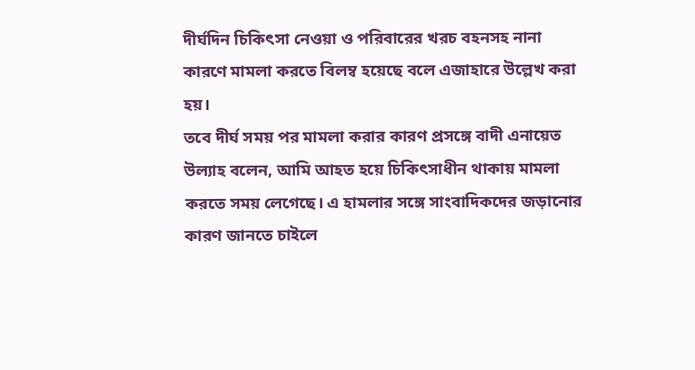দীর্ঘদিন চিকিৎসা নেওয়া ও পরিবারের খরচ বহনসহ নানা কারণে মামলা করতে বিলম্ব হয়েছে বলে এজাহারে উল্লেখ করা হয়।
তবে দীর্ঘ সময় পর মামলা করার কারণ প্রসঙ্গে বাদী এনায়েত উল্যাহ বলেন, আমি আহত হয়ে চিকিৎসাধীন থাকায় মামলা করতে সময় লেগেছে। এ হামলার সঙ্গে সাংবাদিকদের জড়ানোর কারণ জানতে চাইলে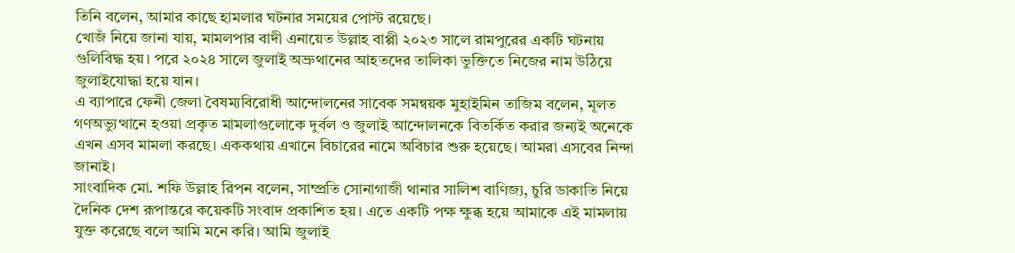তিনি বলেন, আমার কাছে হামলার ঘটনার সময়ের পোস্ট রয়েছে।
খোজঁ নিয়ে জানা যায়, মামলপার বাদী এনায়েত উল্লাহ বাপ্পী ২০২৩ সালে রামপুরের একটি ঘটনায় গুলিবিদ্ধ হয়। পরে ২০২৪ সালে জুলাই অভ্রুথানের আহতদের তালিকা ভুক্তিতে নিজের নাম উঠিয়ে জুলাইযোদ্ধা হয়ে যান।
এ ব্যাপারে ফেনী জেলা বৈষম্যবিরোধী আন্দোলনের সাবেক সমন্বয়ক মুহাইমিন তাজিম বলেন, মূলত গণঅভ্যুত্থানে হওয়া প্রকৃত মামলাগুলোকে দুর্বল ও জুলাই আন্দোলনকে বিতর্কিত করার জন্যই অনেকে এখন এসব মামলা করছে। এককথায় এখানে বিচারের নামে অবিচার শুরু হয়েছে। আমরা এসবের নিন্দা জানাই।
সাংবাদিক মো. শফি উল্লাহ রিপন বলেন, সাম্প্রতি সোনাগাজী থানার সালিশ বাণিজ্য, চুরি ডাকাতি নিয়ে দৈনিক দেশ রূপান্তরে কয়েকটি সংবাদ প্রকাশিত হয়। এতে একটি পক্ষ ক্ষুব্ধ হয়ে আমাকে এই মামলায় যুক্ত করেছে বলে আমি মনে করি। আমি জুলাই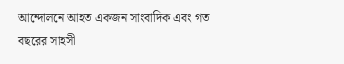আন্দোলনে আহত একজন সাংবাদিক এবং গত বছরের সাহসী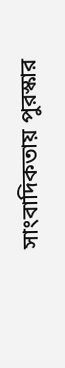সাংবাদিকতায় পুরস্কার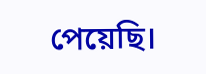পেয়েছি।